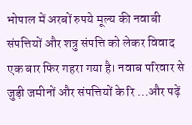भोपाल में अरबों रुपये मूल्य की नवाबी संपत्तियों और शत्रु संपत्ति को लेकर विवाद एक बार फिर गहरा गया है। नवाब परिवार से जुड़ी जमीनों और संपत्तियों के रि …और पढ़ें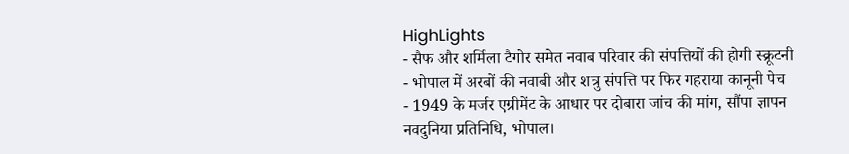HighLights
- सैफ और शर्मिला टैगोर समेत नवाब परिवार की संपत्तियों की होगी स्क्रूटनी
- भोपाल में अरबों की नवाबी और शत्रु संपत्ति पर फिर गहराया कानूनी पेच
- 1949 के मर्जर एग्रीमेंट के आधार पर दोबारा जांच की मांग, सौंपा ज्ञापन
नवदुनिया प्रतिनिधि, भोपाल।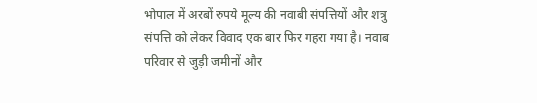भोपाल में अरबों रुपये मूल्य की नवाबी संपत्तियों और शत्रु संपत्ति को लेकर विवाद एक बार फिर गहरा गया है। नवाब परिवार से जुड़ी जमीनों और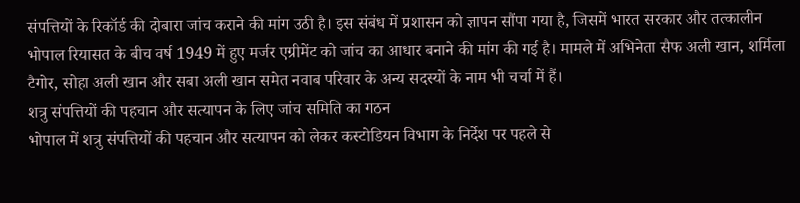संपत्तियों के रिकॉर्ड की दोबारा जांच कराने की मांग उठी है। इस संबंध में प्रशासन को ज्ञापन सौंपा गया है, जिसमें भारत सरकार और तत्कालीन भोपाल रियासत के बीच वर्ष 1949 में हुए मर्जर एग्रीमेंट को जांच का आधार बनाने की मांग की गई है। मामले में अभिनेता सैफ अली खान, शर्मिला टैगोर, सोहा अली खान और सबा अली खान समेत नवाब परिवार के अन्य सदस्यों के नाम भी चर्चा में हैं।
शत्रु संपत्तियों की पहचान और सत्यापन के लिए जांच समिति का गठन
भोपाल में शत्रु संपत्तियों की पहचान और सत्यापन को लेकर कस्टोडियन विभाग के निर्देश पर पहले से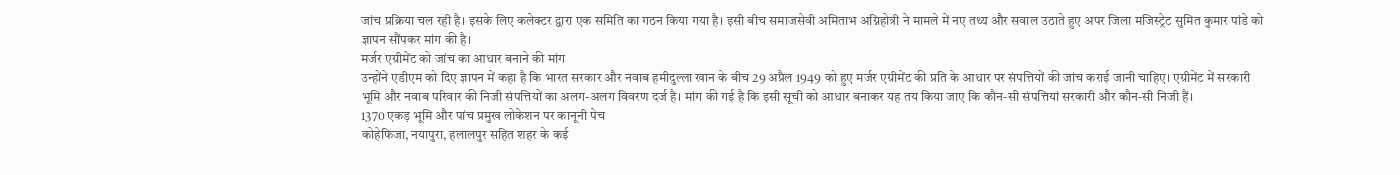जांच प्रक्रिया चल रही है। इसके लिए कलेक्टर द्वारा एक समिति का गठन किया गया है। इसी बीच समाजसेवी अमिताभ अग्निहोत्री ने मामले में नए तथ्य और सवाल उठाते हुए अपर जिला मजिस्ट्रेट सुमित कुमार पांडे को ज्ञापन सौंपकर मांग की है।
मर्जर एग्रीमेंट को जांच का आधार बनाने की मांग
उन्होंने एडीएम को दिए ज्ञापन में कहा है कि भारत सरकार और नवाब हमीदुल्ला खान के बीच 29 अप्रैल 1949 को हुए मर्जर एग्रीमेंट की प्रति के आधार पर संपत्तियों की जांच कराई जानी चाहिए। एग्रीमेंट में सरकारी भूमि और नवाब परिवार की निजी संपत्तियों का अलग-अलग विवरण दर्ज है। मांग की गई है कि इसी सूची को आधार बनाकर यह तय किया जाए कि कौन-सी संपत्तियां सरकारी और कौन-सी निजी हैं।
1370 एकड़ भूमि और पांच प्रमुख लोकेशन पर कानूनी पेच
कोहेफिजा, नयापुरा, हलालपुर सहित शहर के कई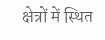क्षेत्रों में स्थित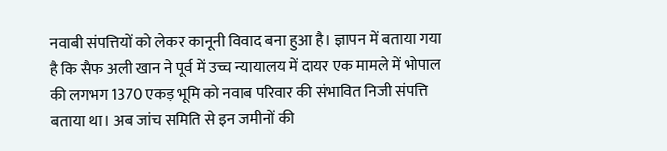नवाबी संपत्तियों को लेकर कानूनी विवाद बना हुआ है। ज्ञापन में बताया गया है कि सैफ अली खान ने पूर्व में उच्च न्यायालय में दायर एक मामले में भोपाल की लगभग 1370 एकड़ भूमि को नवाब परिवार की संभावित निजी संपत्ति बताया था। अब जांच समिति से इन जमीनों की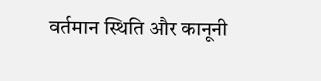वर्तमान स्थिति और कानूनी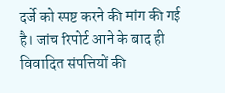दर्जे को स्पष्ट करने की मांग की गई है। जांच रिपोर्ट आने के बाद ही विवादित संपत्तियों की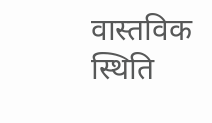वास्तविक स्थिति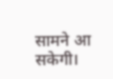सामने आ सकेगी।